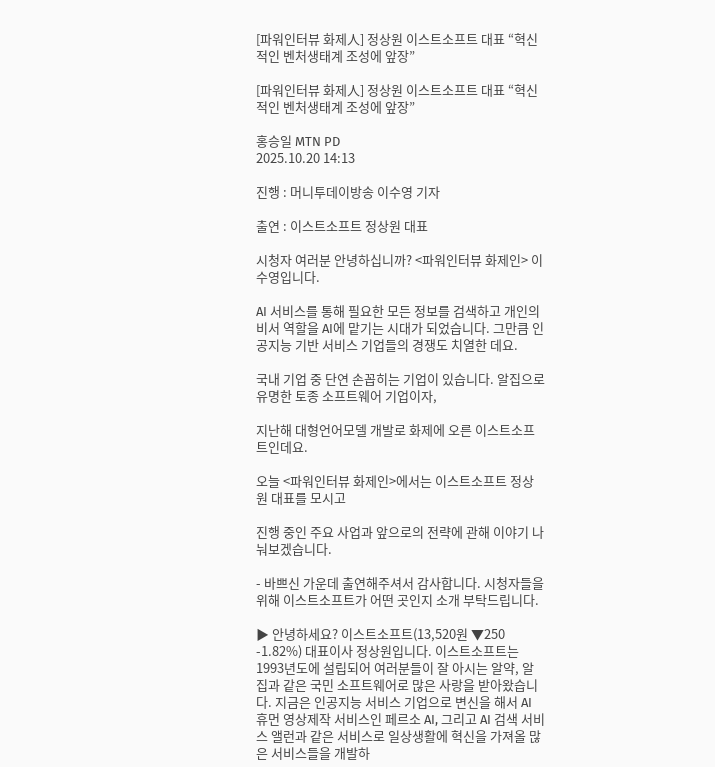[파워인터뷰 화제人] 정상원 이스트소프트 대표 “혁신적인 벤처생태계 조성에 앞장”

[파워인터뷰 화제人] 정상원 이스트소프트 대표 “혁신적인 벤처생태계 조성에 앞장”

홍승일 MTN PD
2025.10.20 14:13

진행 : 머니투데이방송 이수영 기자

출연 : 이스트소프트 정상원 대표

시청자 여러분 안녕하십니까? <파워인터뷰 화제인> 이수영입니다.

AI 서비스를 통해 필요한 모든 정보를 검색하고 개인의 비서 역할을 AI에 맡기는 시대가 되었습니다. 그만큼 인공지능 기반 서비스 기업들의 경쟁도 치열한 데요.

국내 기업 중 단연 손꼽히는 기업이 있습니다. 알집으로 유명한 토종 소프트웨어 기업이자,

지난해 대형언어모델 개발로 화제에 오른 이스트소프트인데요.

오늘 <파워인터뷰 화제인>에서는 이스트소프트 정상원 대표를 모시고

진행 중인 주요 사업과 앞으로의 전략에 관해 이야기 나눠보겠습니다.

- 바쁘신 가운데 출연해주셔서 감사합니다. 시청자들을 위해 이스트소프트가 어떤 곳인지 소개 부탁드립니다.

▶ 안녕하세요? 이스트소프트(13,520원 ▼250 -1.82%) 대표이사 정상원입니다. 이스트소프트는 1993년도에 설립되어 여러분들이 잘 아시는 알약, 알집과 같은 국민 소프트웨어로 많은 사랑을 받아왔습니다. 지금은 인공지능 서비스 기업으로 변신을 해서 AI 휴먼 영상제작 서비스인 페르소 AI, 그리고 AI 검색 서비스 앨런과 같은 서비스로 일상생활에 혁신을 가져올 많은 서비스들을 개발하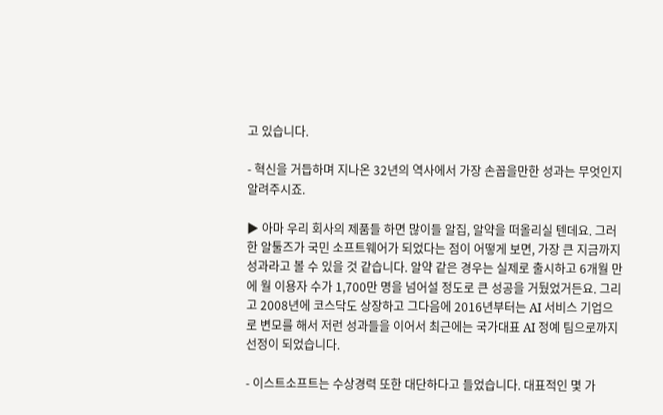고 있습니다.

- 혁신을 거듭하며 지나온 32년의 역사에서 가장 손꼽을만한 성과는 무엇인지 알려주시죠.

▶ 아마 우리 회사의 제품들 하면 많이들 알집, 알약을 떠올리실 텐데요. 그러한 알툴즈가 국민 소프트웨어가 되었다는 점이 어떻게 보면, 가장 큰 지금까지 성과라고 볼 수 있을 것 같습니다. 알약 같은 경우는 실제로 출시하고 6개월 만에 월 이용자 수가 1,700만 명을 넘어설 정도로 큰 성공을 거뒀었거든요. 그리고 2008년에 코스닥도 상장하고 그다음에 2016년부터는 AI 서비스 기업으로 변모를 해서 저런 성과들을 이어서 최근에는 국가대표 AI 정예 팀으로까지 선정이 되었습니다.

- 이스트소프트는 수상경력 또한 대단하다고 들었습니다. 대표적인 몇 가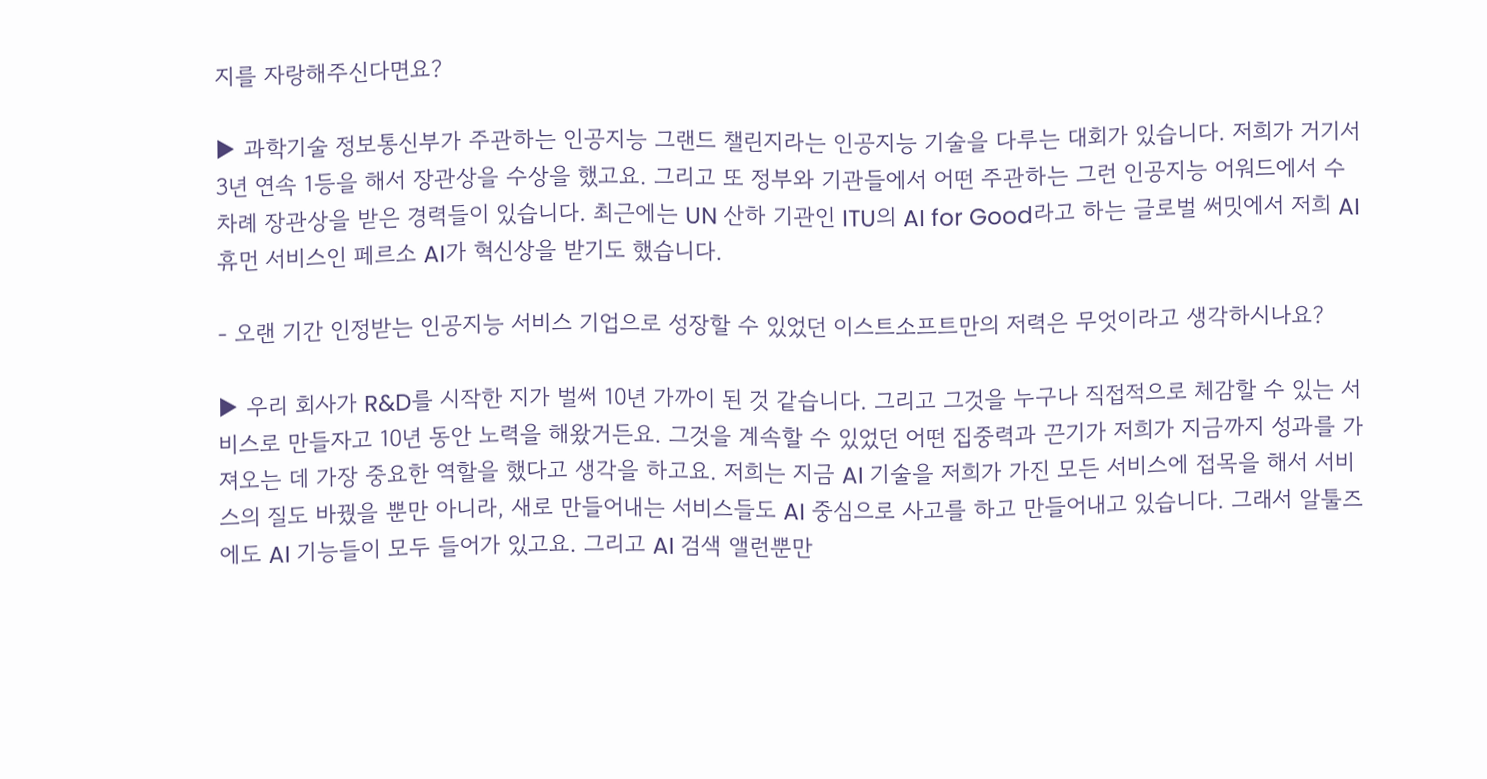지를 자랑해주신다면요?

▶ 과학기술 정보통신부가 주관하는 인공지능 그랜드 챌린지라는 인공지능 기술을 다루는 대회가 있습니다. 저희가 거기서 3년 연속 1등을 해서 장관상을 수상을 했고요. 그리고 또 정부와 기관들에서 어떤 주관하는 그런 인공지능 어워드에서 수차례 장관상을 받은 경력들이 있습니다. 최근에는 UN 산하 기관인 ITU의 AI for Good라고 하는 글로벌 써밋에서 저희 AI 휴먼 서비스인 페르소 AI가 혁신상을 받기도 했습니다.

- 오랜 기간 인정받는 인공지능 서비스 기업으로 성장할 수 있었던 이스트소프트만의 저력은 무엇이라고 생각하시나요?

▶ 우리 회사가 R&D를 시작한 지가 벌써 10년 가까이 된 것 같습니다. 그리고 그것을 누구나 직접적으로 체감할 수 있는 서비스로 만들자고 10년 동안 노력을 해왔거든요. 그것을 계속할 수 있었던 어떤 집중력과 끈기가 저희가 지금까지 성과를 가져오는 데 가장 중요한 역할을 했다고 생각을 하고요. 저희는 지금 AI 기술을 저희가 가진 모든 서비스에 접목을 해서 서비스의 질도 바꿨을 뿐만 아니라, 새로 만들어내는 서비스들도 AI 중심으로 사고를 하고 만들어내고 있습니다. 그래서 알툴즈에도 AI 기능들이 모두 들어가 있고요. 그리고 AI 검색 앨런뿐만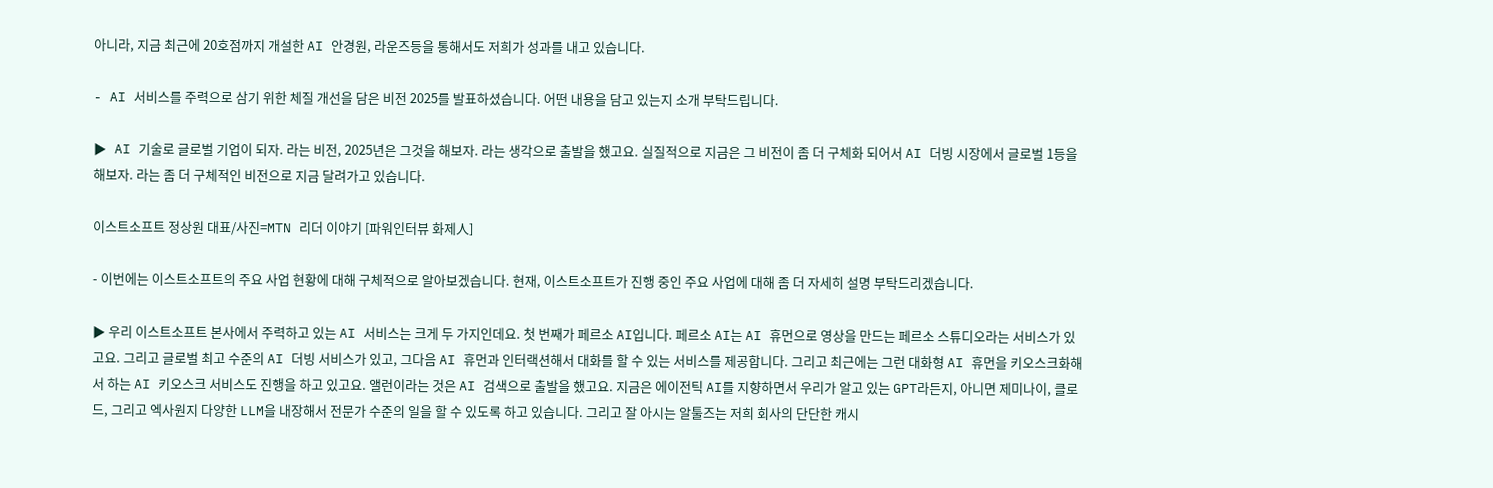아니라, 지금 최근에 20호점까지 개설한 AI 안경원, 라운즈등을 통해서도 저희가 성과를 내고 있습니다.

- AI 서비스를 주력으로 삼기 위한 체질 개선을 담은 비전 2025를 발표하셨습니다. 어떤 내용을 담고 있는지 소개 부탁드립니다.

▶ AI 기술로 글로벌 기업이 되자. 라는 비전, 2025년은 그것을 해보자. 라는 생각으로 출발을 했고요. 실질적으로 지금은 그 비전이 좀 더 구체화 되어서 AI 더빙 시장에서 글로벌 1등을 해보자. 라는 좀 더 구체적인 비전으로 지금 달려가고 있습니다.

이스트소프트 정상원 대표/사진=MTN 리더 이야기 [파워인터뷰 화제人]

- 이번에는 이스트소프트의 주요 사업 현황에 대해 구체적으로 알아보겠습니다. 현재, 이스트소프트가 진행 중인 주요 사업에 대해 좀 더 자세히 설명 부탁드리겠습니다.

▶ 우리 이스트소프트 본사에서 주력하고 있는 AI 서비스는 크게 두 가지인데요. 첫 번째가 페르소 AI입니다. 페르소 AI는 AI 휴먼으로 영상을 만드는 페르소 스튜디오라는 서비스가 있고요. 그리고 글로벌 최고 수준의 AI 더빙 서비스가 있고, 그다음 AI 휴먼과 인터랙션해서 대화를 할 수 있는 서비스를 제공합니다. 그리고 최근에는 그런 대화형 AI 휴먼을 키오스크화해서 하는 AI 키오스크 서비스도 진행을 하고 있고요. 앨런이라는 것은 AI 검색으로 출발을 했고요. 지금은 에이전틱 AI를 지향하면서 우리가 알고 있는 GPT라든지, 아니면 제미나이, 클로드, 그리고 엑사원지 다양한 LLM을 내장해서 전문가 수준의 일을 할 수 있도록 하고 있습니다. 그리고 잘 아시는 알툴즈는 저희 회사의 단단한 캐시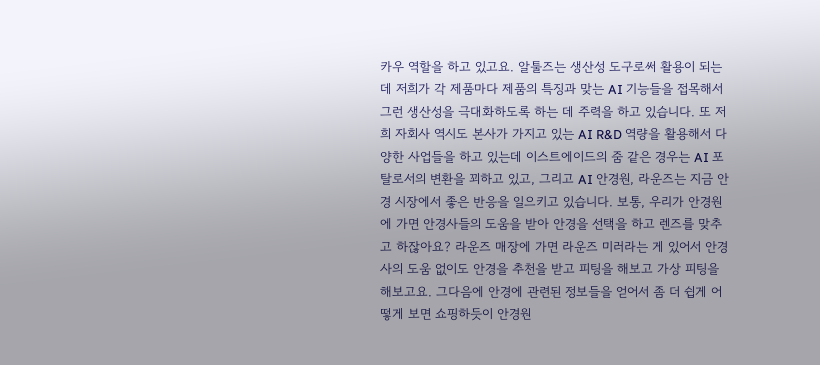카우 역할을 하고 있고요. 알툴즈는 생산성 도구로써 활용이 되는데 저희가 각 제품마다 제품의 특징과 맞는 AI 기능들을 접목해서 그런 생산성을 극대화하도록 하는 데 주력을 하고 있습니다. 또 저희 자회사 역시도 본사가 가지고 있는 AI R&D 역량을 활용해서 다양한 사업들을 하고 있는데 이스트에이드의 줌 같은 경우는 AI 포탈로서의 변환을 꾀하고 있고, 그리고 AI 안경원, 라운즈는 지금 안경 시장에서 좋은 반응을 일으키고 있습니다. 보통, 우리가 안경원에 가면 안경사들의 도움을 받아 안경을 선택을 하고 렌즈를 맞추고 하잖아요? 라운즈 매장에 가면 라운즈 미러라는 게 있어서 안경사의 도움 없이도 안경을 추천을 받고 피팅을 해보고 가상 피팅을 해보고요. 그다음에 안경에 관련된 정보들을 얻어서 좀 더 쉽게 어떻게 보면 쇼핑하듯이 안경원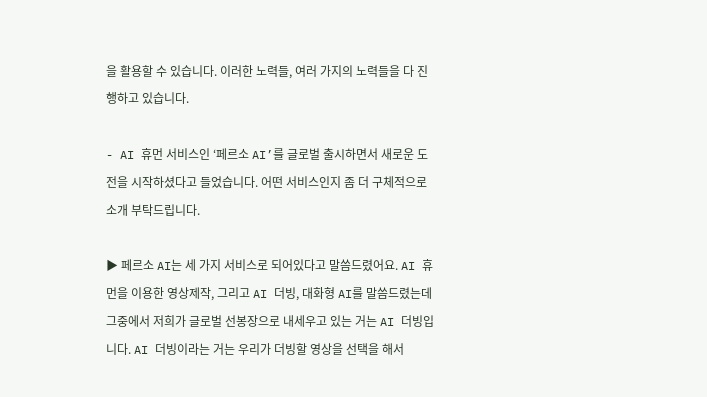을 활용할 수 있습니다. 이러한 노력들, 여러 가지의 노력들을 다 진행하고 있습니다.

- AI 휴먼 서비스인 ‘페르소 AI’를 글로벌 출시하면서 새로운 도전을 시작하셨다고 들었습니다. 어떤 서비스인지 좀 더 구체적으로 소개 부탁드립니다.

▶ 페르소 AI는 세 가지 서비스로 되어있다고 말씀드렸어요. AI 휴먼을 이용한 영상제작, 그리고 AI 더빙, 대화형 AI를 말씀드렸는데 그중에서 저희가 글로벌 선봉장으로 내세우고 있는 거는 AI 더빙입니다. AI 더빙이라는 거는 우리가 더빙할 영상을 선택을 해서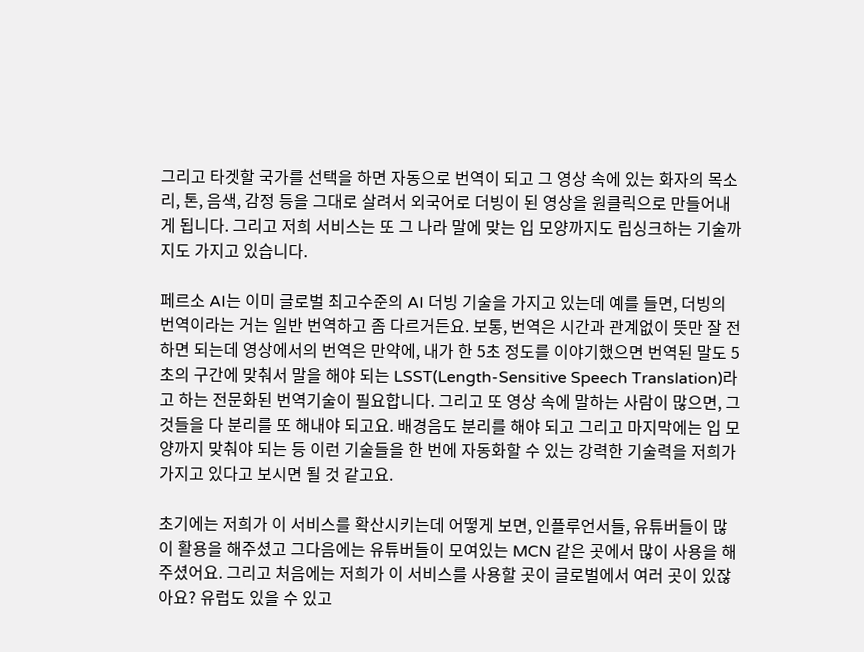그리고 타겟할 국가를 선택을 하면 자동으로 번역이 되고 그 영상 속에 있는 화자의 목소리, 톤, 음색, 감정 등을 그대로 살려서 외국어로 더빙이 된 영상을 원클릭으로 만들어내게 됩니다. 그리고 저희 서비스는 또 그 나라 말에 맞는 입 모양까지도 립싱크하는 기술까지도 가지고 있습니다.

페르소 AI는 이미 글로벌 최고수준의 AI 더빙 기술을 가지고 있는데 예를 들면, 더빙의 번역이라는 거는 일반 번역하고 좀 다르거든요. 보통, 번역은 시간과 관계없이 뜻만 잘 전하면 되는데 영상에서의 번역은 만약에, 내가 한 5초 정도를 이야기했으면 번역된 말도 5초의 구간에 맞춰서 말을 해야 되는 LSST(Length-Sensitive Speech Translation)라고 하는 전문화된 번역기술이 필요합니다. 그리고 또 영상 속에 말하는 사람이 많으면, 그것들을 다 분리를 또 해내야 되고요. 배경음도 분리를 해야 되고 그리고 마지막에는 입 모양까지 맞춰야 되는 등 이런 기술들을 한 번에 자동화할 수 있는 강력한 기술력을 저희가 가지고 있다고 보시면 될 것 같고요.

초기에는 저희가 이 서비스를 확산시키는데 어떻게 보면, 인플루언서들, 유튜버들이 많이 활용을 해주셨고 그다음에는 유튜버들이 모여있는 MCN 같은 곳에서 많이 사용을 해주셨어요. 그리고 처음에는 저희가 이 서비스를 사용할 곳이 글로벌에서 여러 곳이 있잖아요? 유럽도 있을 수 있고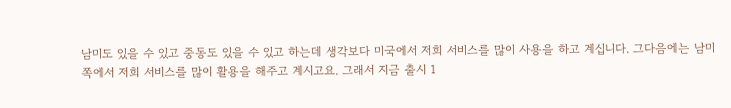남미도 있을 수 있고 중동도 있을 수 있고 하는데 생각보다 미국에서 저희 서비스를 많이 사용을 하고 계십니다. 그다음에는 남미 쪽에서 저희 서비스를 많이 활용을 해주고 계시고요. 그래서 지금 출시 1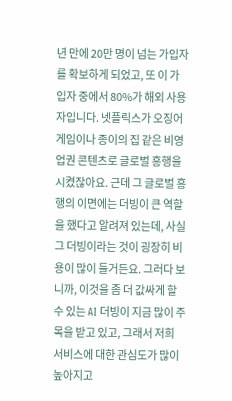년 만에 20만 명이 넘는 가입자를 확보하게 되었고, 또 이 가입자 중에서 80%가 해외 사용자입니다. 넷플릭스가 오징어 게임이나 종이의 집 같은 비영업권 콘텐츠로 글로벌 흥행을 시켰잖아요. 근데 그 글로벌 흥행의 이면에는 더빙이 큰 역할을 했다고 알려져 있는데, 사실 그 더빙이라는 것이 굉장히 비용이 많이 들거든요. 그러다 보니까, 이것을 좀 더 값싸게 할 수 있는 AI 더빙이 지금 많이 주목을 받고 있고, 그래서 저희 서비스에 대한 관심도가 많이 높아지고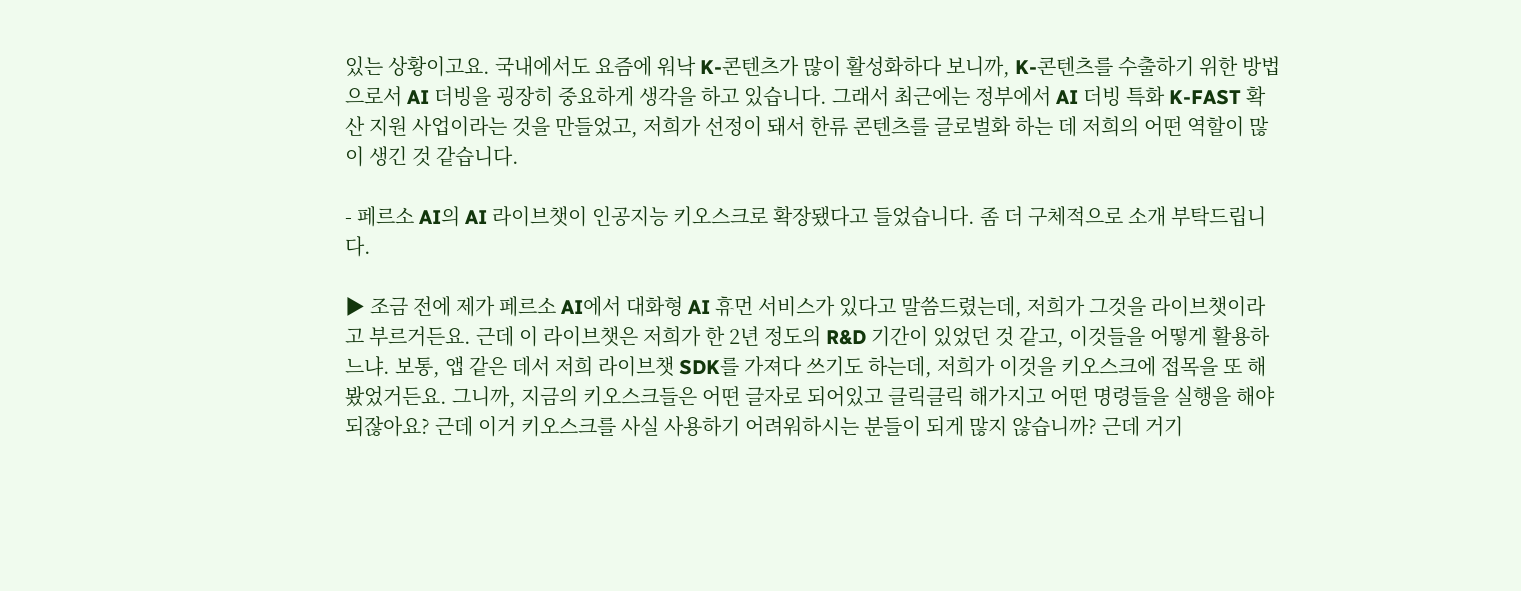있는 상황이고요. 국내에서도 요즘에 워낙 K-콘텐츠가 많이 활성화하다 보니까, K-콘텐츠를 수출하기 위한 방법으로서 AI 더빙을 굉장히 중요하게 생각을 하고 있습니다. 그래서 최근에는 정부에서 AI 더빙 특화 K-FAST 확산 지원 사업이라는 것을 만들었고, 저희가 선정이 돼서 한류 콘텐츠를 글로벌화 하는 데 저희의 어떤 역할이 많이 생긴 것 같습니다.

- 페르소 AI의 AI 라이브챗이 인공지능 키오스크로 확장됐다고 들었습니다. 좀 더 구체적으로 소개 부탁드립니다.

▶ 조금 전에 제가 페르소 AI에서 대화형 AI 휴먼 서비스가 있다고 말씀드렸는데, 저희가 그것을 라이브챗이라고 부르거든요. 근데 이 라이브챗은 저희가 한 2년 정도의 R&D 기간이 있었던 것 같고, 이것들을 어떻게 활용하느냐. 보통, 앱 같은 데서 저희 라이브챗 SDK를 가져다 쓰기도 하는데, 저희가 이것을 키오스크에 접목을 또 해봤었거든요. 그니까, 지금의 키오스크들은 어떤 글자로 되어있고 클릭클릭 해가지고 어떤 명령들을 실행을 해야 되잖아요? 근데 이거 키오스크를 사실 사용하기 어려워하시는 분들이 되게 많지 않습니까? 근데 거기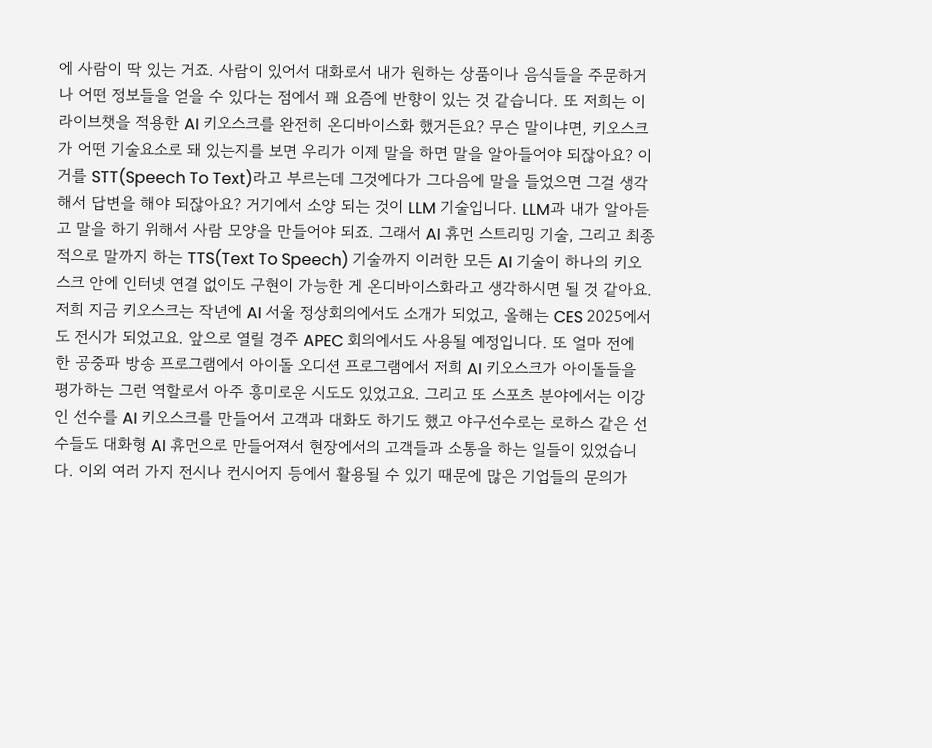에 사람이 딱 있는 거죠. 사람이 있어서 대화로서 내가 원하는 상품이나 음식들을 주문하거나 어떤 정보들을 얻을 수 있다는 점에서 꽤 요즘에 반향이 있는 것 같습니다. 또 저희는 이 라이브챗을 적용한 AI 키오스크를 완전히 온디바이스화 했거든요? 무슨 말이냐면, 키오스크가 어떤 기술요소로 돼 있는지를 보면 우리가 이제 말을 하면 말을 알아들어야 되잖아요? 이거를 STT(Speech To Text)라고 부르는데 그것에다가 그다음에 말을 들었으면 그걸 생각해서 답변을 해야 되잖아요? 거기에서 소양 되는 것이 LLM 기술입니다. LLM과 내가 알아듣고 말을 하기 위해서 사람 모양을 만들어야 되죠. 그래서 AI 휴먼 스트리밍 기술, 그리고 최종적으로 말까지 하는 TTS(Text To Speech) 기술까지 이러한 모든 AI 기술이 하나의 키오스크 안에 인터넷 연결 없이도 구현이 가능한 게 온디바이스화라고 생각하시면 될 것 같아요. 저희 지금 키오스크는 작년에 AI 서울 정상회의에서도 소개가 되었고, 올해는 CES 2025에서도 전시가 되었고요. 앞으로 열릴 경주 APEC 회의에서도 사용될 예정입니다. 또 얼마 전에 한 공중파 방송 프로그램에서 아이돌 오디션 프로그램에서 저희 AI 키오스크가 아이돌들을 평가하는 그런 역할로서 아주 흥미로운 시도도 있었고요. 그리고 또 스포츠 분야에서는 이강인 선수를 AI 키오스크를 만들어서 고객과 대화도 하기도 했고 야구선수로는 로하스 같은 선수들도 대화형 AI 휴먼으로 만들어져서 현장에서의 고객들과 소통을 하는 일들이 있었습니다. 이외 여러 가지 전시나 컨시어지 등에서 활용될 수 있기 때문에 많은 기업들의 문의가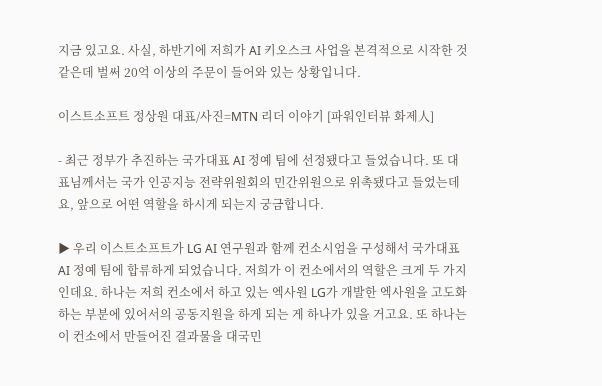지금 있고요. 사실, 하반기에 저희가 AI 키오스크 사업을 본격적으로 시작한 것 같은데 벌써 20억 이상의 주문이 들어와 있는 상황입니다.

이스트소프트 정상원 대표/사진=MTN 리더 이야기 [파워인터뷰 화제人]

- 최근 정부가 추진하는 국가대표 AI 정예 팀에 선정됐다고 들었습니다. 또 대표님께서는 국가 인공지능 전략위원회의 민간위원으로 위촉됐다고 들었는데요, 앞으로 어떤 역할을 하시게 되는지 궁금합니다.

▶ 우리 이스트소프트가 LG AI 연구원과 함께 컨소시엄을 구성해서 국가대표 AI 정예 팀에 합류하게 되었습니다. 저희가 이 컨소에서의 역할은 크게 두 가지인데요. 하나는 저희 컨소에서 하고 있는 엑사원 LG가 개발한 엑사원을 고도화하는 부분에 있어서의 공동지원을 하게 되는 게 하나가 있을 거고요. 또 하나는 이 컨소에서 만들어진 결과물을 대국민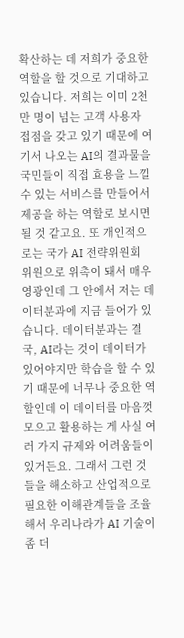확산하는 데 저희가 중요한 역할을 할 것으로 기대하고 있습니다. 저희는 이미 2천만 명이 넘는 고객 사용자 접점을 갖고 있기 때문에 여기서 나오는 AI의 결과물을 국민들이 직접 효용을 느낄 수 있는 서비스를 만들어서 제공을 하는 역할로 보시면 될 것 같고요. 또 개인적으로는 국가 AI 전략위원회 위원으로 위촉이 돼서 매우 영광인데 그 안에서 저는 데이터분과에 지금 들어가 있습니다. 데이터분과는 결국, AI라는 것이 데이터가 있어야지만 학습을 할 수 있기 때문에 너무나 중요한 역할인데 이 데이터를 마음껏 모으고 활용하는 게 사실 여러 가지 규제와 어려움들이 있거든요. 그래서 그런 것들을 해소하고 산업적으로 필요한 이해관계들을 조율해서 우리나라가 AI 기술이 좀 더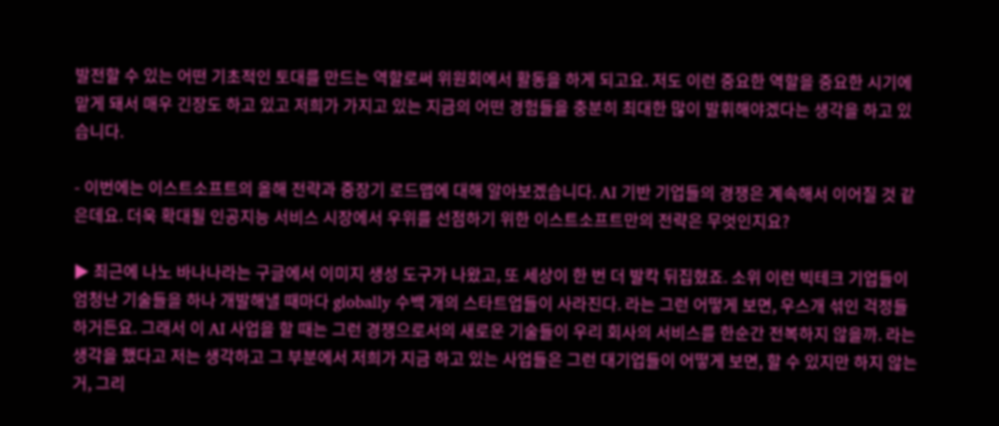발전할 수 있는 어떤 기초적인 토대를 만드는 역할로써 위원회에서 활동을 하게 되고요. 저도 이런 중요한 역할을 중요한 시기에 맡게 돼서 매우 긴장도 하고 있고 저희가 가지고 있는 지금의 어떤 경험들을 충분히 최대한 많이 발휘해야겠다는 생각을 하고 있습니다.

- 이번에는 이스트소프트의 올해 전략과 중장기 로드맵에 대해 알아보겠습니다. AI 기반 기업들의 경쟁은 계속해서 이어질 것 같은데요. 더욱 확대될 인공지능 서비스 시장에서 우위를 선점하기 위한 이스트소프트만의 전략은 무엇인지요?

▶ 최근에 나노 바나나라는 구글에서 이미지 생성 도구가 나왔고, 또 세상이 한 번 더 발칵 뒤집혔죠. 소위 이런 빅테크 기업들이 엄청난 기술들을 하나 개발해낼 때마다 globally 수백 개의 스타트업들이 사라진다. 라는 그런 어떻게 보면, 우스개 섞인 걱정들 하거든요. 그래서 이 AI 사업을 할 때는 그런 경쟁으로서의 새로운 기술들이 우리 회사의 서비스를 한순간 전복하지 않을까. 라는 생각을 했다고 저는 생각하고 그 부분에서 저희가 지금 하고 있는 사업들은 그런 대기업들이 어떻게 보면, 할 수 있지만 하지 않는 거, 그리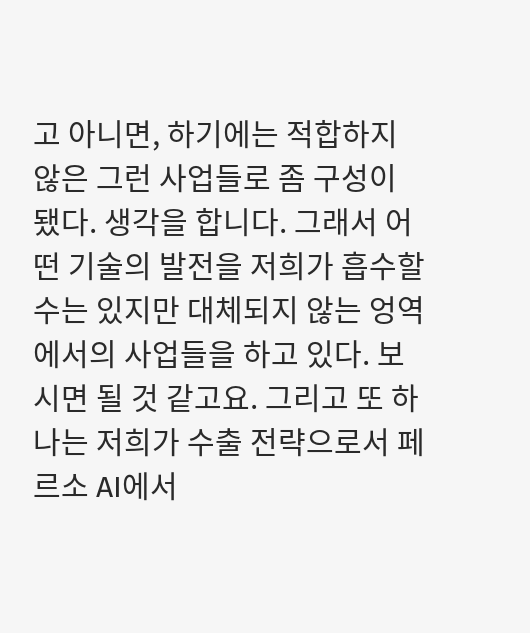고 아니면, 하기에는 적합하지 않은 그런 사업들로 좀 구성이 됐다. 생각을 합니다. 그래서 어떤 기술의 발전을 저희가 흡수할 수는 있지만 대체되지 않는 엉역에서의 사업들을 하고 있다. 보시면 될 것 같고요. 그리고 또 하나는 저희가 수출 전략으로서 페르소 AI에서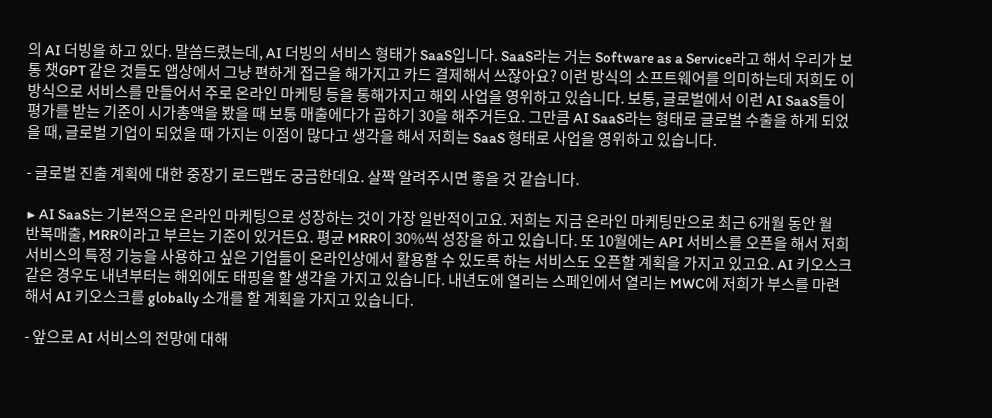의 AI 더빙을 하고 있다. 말씀드렸는데, AI 더빙의 서비스 형태가 SaaS입니다. SaaS라는 거는 Software as a Service라고 해서 우리가 보통 챗GPT 같은 것들도 앱상에서 그냥 편하게 접근을 해가지고 카드 결제해서 쓰잖아요? 이런 방식의 소프트웨어를 의미하는데 저희도 이 방식으로 서비스를 만들어서 주로 온라인 마케팅 등을 통해가지고 해외 사업을 영위하고 있습니다. 보통, 글로벌에서 이런 AI SaaS들이 평가를 받는 기준이 시가총액을 봤을 때 보통 매출에다가 곱하기 30을 해주거든요. 그만큼 AI SaaS라는 형태로 글로벌 수출을 하게 되었을 때, 글로벌 기업이 되었을 때 가지는 이점이 많다고 생각을 해서 저희는 SaaS 형태로 사업을 영위하고 있습니다.

- 글로벌 진출 계획에 대한 중장기 로드맵도 궁금한데요. 살짝 알려주시면 좋을 것 같습니다.

▶ AI SaaS는 기본적으로 온라인 마케팅으로 성장하는 것이 가장 일반적이고요. 저희는 지금 온라인 마케팅만으로 최근 6개월 동안 월 반복매출, MRR이라고 부르는 기준이 있거든요. 평균 MRR이 30%씩 성장을 하고 있습니다. 또 10월에는 API 서비스를 오픈을 해서 저희 서비스의 특정 기능을 사용하고 싶은 기업들이 온라인상에서 활용할 수 있도록 하는 서비스도 오픈할 계획을 가지고 있고요. AI 키오스크 같은 경우도 내년부터는 해외에도 태핑을 할 생각을 가지고 있습니다. 내년도에 열리는 스페인에서 열리는 MWC에 저희가 부스를 마련해서 AI 키오스크를 globally 소개를 할 계획을 가지고 있습니다.

- 앞으로 AI 서비스의 전망에 대해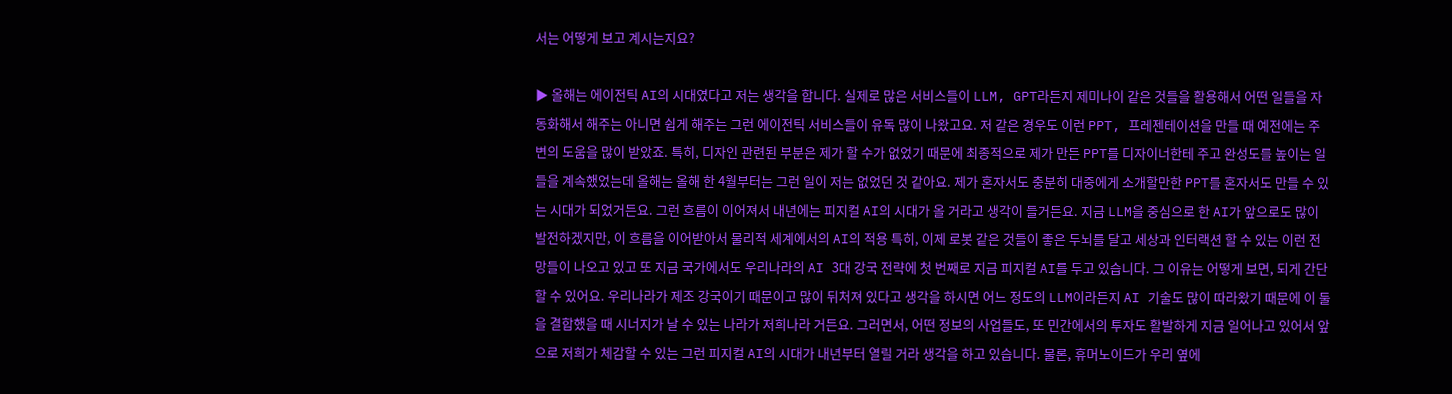서는 어떻게 보고 계시는지요?

▶ 올해는 에이전틱 AI의 시대였다고 저는 생각을 합니다. 실제로 많은 서비스들이 LLM, GPT라든지 제미나이 같은 것들을 활용해서 어떤 일들을 자동화해서 해주는 아니면 쉽게 해주는 그런 에이전틱 서비스들이 유독 많이 나왔고요. 저 같은 경우도 이런 PPT, 프레젠테이션을 만들 때 예전에는 주변의 도움을 많이 받았죠. 특히, 디자인 관련된 부분은 제가 할 수가 없었기 때문에 최종적으로 제가 만든 PPT를 디자이너한테 주고 완성도를 높이는 일들을 계속했었는데 올해는 올해 한 4월부터는 그런 일이 저는 없었던 것 같아요. 제가 혼자서도 충분히 대중에게 소개할만한 PPT를 혼자서도 만들 수 있는 시대가 되었거든요. 그런 흐름이 이어져서 내년에는 피지컬 AI의 시대가 올 거라고 생각이 들거든요. 지금 LLM을 중심으로 한 AI가 앞으로도 많이 발전하겠지만, 이 흐름을 이어받아서 물리적 세계에서의 AI의 적용 특히, 이제 로봇 같은 것들이 좋은 두뇌를 달고 세상과 인터랙션 할 수 있는 이런 전망들이 나오고 있고 또 지금 국가에서도 우리나라의 AI 3대 강국 전략에 첫 번째로 지금 피지컬 AI를 두고 있습니다. 그 이유는 어떻게 보면, 되게 간단할 수 있어요. 우리나라가 제조 강국이기 때문이고 많이 뒤처져 있다고 생각을 하시면 어느 정도의 LLM이라든지 AI 기술도 많이 따라왔기 때문에 이 둘을 결합했을 때 시너지가 날 수 있는 나라가 저희나라 거든요. 그러면서, 어떤 정보의 사업들도, 또 민간에서의 투자도 활발하게 지금 일어나고 있어서 앞으로 저희가 체감할 수 있는 그런 피지컬 AI의 시대가 내년부터 열릴 거라 생각을 하고 있습니다. 물론, 휴머노이드가 우리 옆에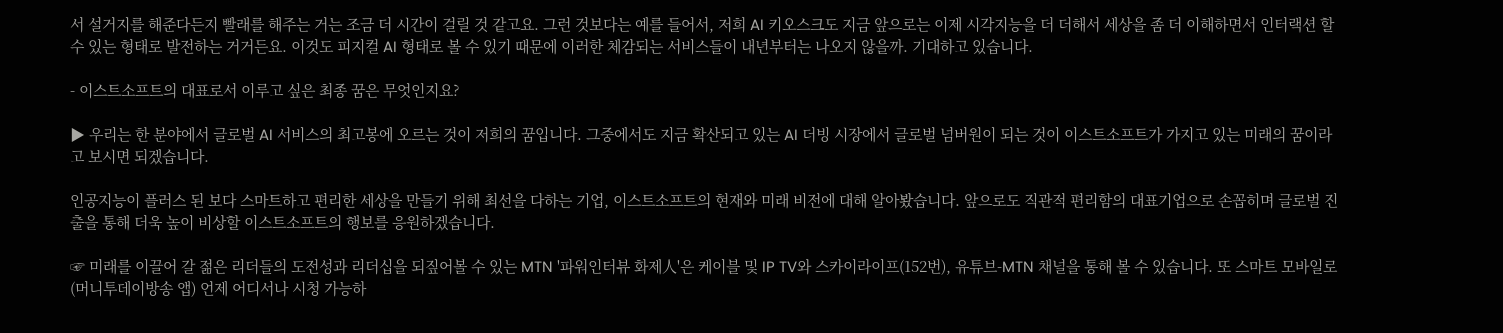서 설거지를 해준다든지 빨래를 해주는 거는 조금 더 시간이 걸릴 것 같고요. 그런 것보다는 예를 들어서, 저희 AI 키오스크도 지금 앞으로는 이제 시각지능을 더 더해서 세상을 좀 더 이해하면서 인터랙션 할 수 있는 형태로 발전하는 거거든요. 이것도 피지컬 AI 형태로 볼 수 있기 때문에 이러한 체감되는 서비스들이 내년부터는 나오지 않을까. 기대하고 있습니다.

- 이스트소프트의 대표로서 이루고 싶은 최종 꿈은 무엇인지요?

▶ 우리는 한 분야에서 글로벌 AI 서비스의 최고봉에 오르는 것이 저희의 꿈입니다. 그중에서도 지금 확산되고 있는 AI 더빙 시장에서 글로벌 넘버원이 되는 것이 이스트소프트가 가지고 있는 미래의 꿈이라고 보시면 되겠습니다.

인공지능이 플러스 된 보다 스마트하고 편리한 세상을 만들기 위해 최선을 다하는 기업, 이스트소프트의 현재와 미래 비전에 대해 알아봤습니다. 앞으로도 직관적 편리함의 대표기업으로 손꼽히며 글로벌 진출을 통해 더욱 높이 비상할 이스트소프트의 행보를 응원하겠습니다.

☞ 미래를 이끌어 갈 젊은 리더들의 도전성과 리더십을 되짚어볼 수 있는 MTN '파워인터뷰 화제人'은 케이블 및 IP TV와 스카이라이프(152번), 유튜브-MTN 채널을 통해 볼 수 있습니다. 또 스마트 모바일로 (머니투데이방송 앱) 언제 어디서나 시청 가능하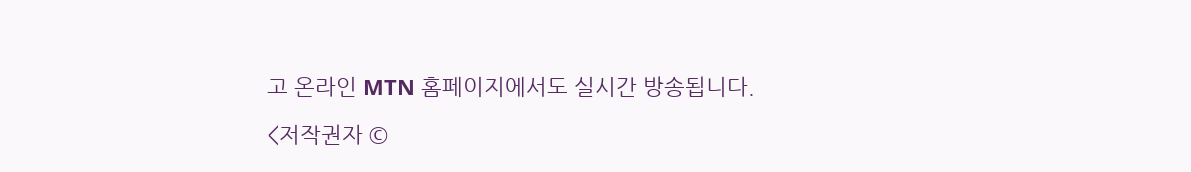고 온라인 MTN 홈페이지에서도 실시간 방송됩니다.

<저작권자 ©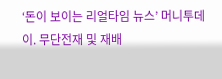‘돈이 보이는 리얼타임 뉴스’ 머니투데이. 무단전재 및 재배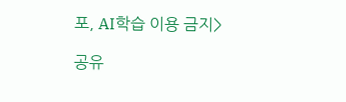포, AI학습 이용 금지>

공유